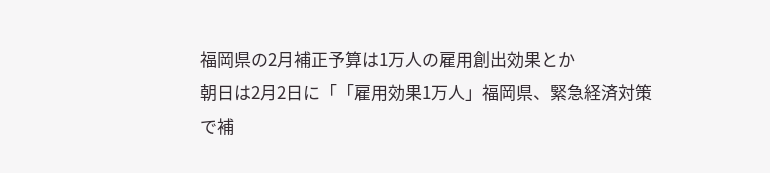福岡県の2月補正予算は1万人の雇用創出効果とか
朝日は2月2日に「「雇用効果1万人」福岡県、緊急経済対策で補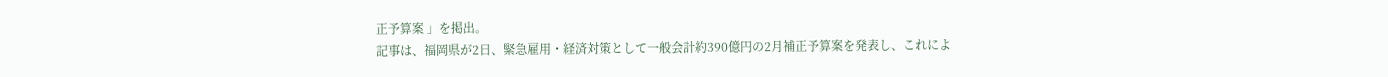正予算案 」を掲出。
記事は、福岡県が2日、緊急雇用・経済対策として一般会計約390億円の2月補正予算案を発表し、これによ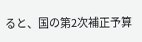ると、国の第2次補正予算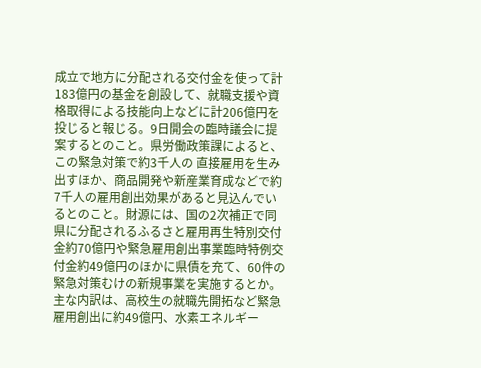成立で地方に分配される交付金を使って計183億円の基金を創設して、就職支援や資格取得による技能向上などに計206億円を投じると報じる。9日開会の臨時議会に提案するとのこと。県労働政策課によると、この緊急対策で約3千人の 直接雇用を生み出すほか、商品開発や新産業育成などで約7千人の雇用創出効果があると見込んでいるとのこと。財源には、国の2次補正で同県に分配されるふるさと雇用再生特別交付金約70億円や緊急雇用創出事業臨時特例交付金約49億円のほかに県債を充て、60件の緊急対策むけの新規事業を実施するとか。主な内訳は、高校生の就職先開拓など緊急雇用創出に約49億円、水素エネルギー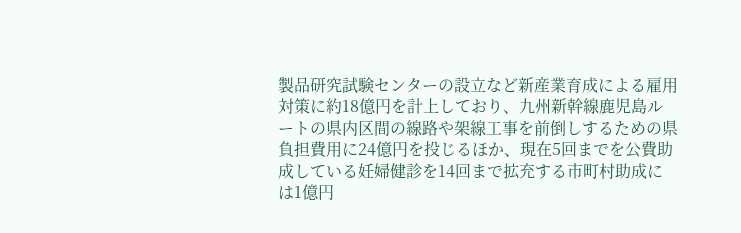製品研究試験センターの設立など新産業育成による雇用対策に約18億円を計上しており、九州新幹線鹿児島ルートの県内区間の線路や架線工事を前倒しするための県負担費用に24億円を投じるほか、現在5回までを公費助成している妊婦健診を14回まで拡充する市町村助成には1億円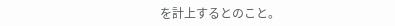を計上するとのこと。